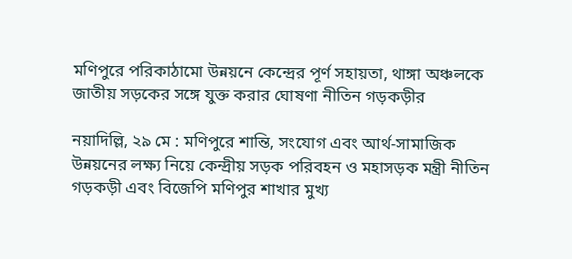মণিপুরে পরিকাঠামো উন্নয়নে কেন্দ্রের পূর্ণ সহায়তা, থাঙ্গা অঞ্চলকে জাতীয় সড়কের সঙ্গে যুক্ত করার ঘোষণা নীতিন গড়কড়ীর

নয়াদিল্লি, ২৯ মে : মণিপুরে শান্তি, সংযোগ এবং আর্থ-সামাজিক উন্নয়নের লক্ষ্য নিয়ে কেন্দ্রীয় সড়ক পরিবহন ও মহাসড়ক মন্ত্রী নীতিন গড়কড়ী এবং বিজেপি মণিপুর শাখার মুখ্য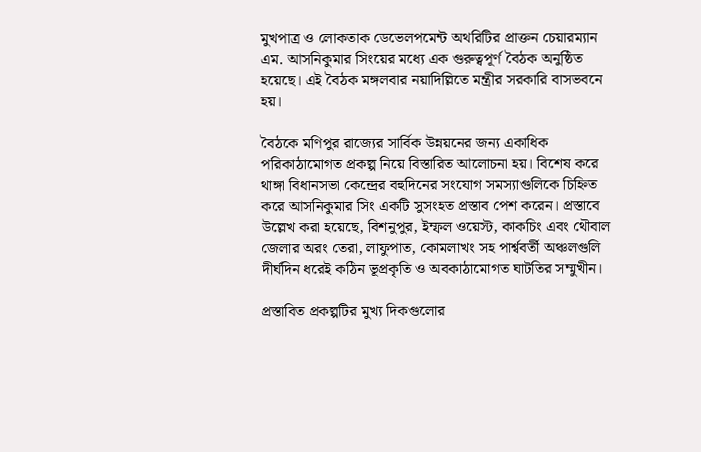মুখপাত্র ও লোকতাক ডেভেলপমেন্ট অথরিটির প্রাক্তন চেয়ারম্যান এম. আসনিকুমার সিংয়ের মধ্যে এক গুরুত্বপূর্ণ বৈঠক অনুষ্ঠিত হয়েছে। এই বৈঠক মঙ্গলবার নয়াদিল্লিতে মন্ত্রীর সরকারি বাসভবনে হয়।

বৈঠকে মণিপুর রাজ্যের সার্বিক উন্নয়নের জন্য একাধিক পরিকাঠামোগত প্রকল্প নিয়ে বিস্তারিত আলোচনা হয়। বিশেষ করে থাঙ্গা বিধানসভা কেন্দ্রের বহুদিনের সংযোগ সমস্যাগুলিকে চিহ্নিত করে আসনিকুমার সিং একটি সুসংহত প্রস্তাব পেশ করেন। প্রস্তাবে উল্লেখ করা হয়েছে, বিশনুপুর, ইম্ফল ওয়েস্ট, কাকচিং এবং থৌবাল জেলার অরং তেরা, লাফুপাত, কোমলাখং সহ পার্শ্ববর্তী অঞ্চলগুলি দীর্ঘদিন ধরেই কঠিন ভূপ্রকৃতি ও অবকাঠামোগত ঘাটতির সম্মুখীন।

প্রস্তাবিত প্রকল্পটির মুখ্য দিকগুলোর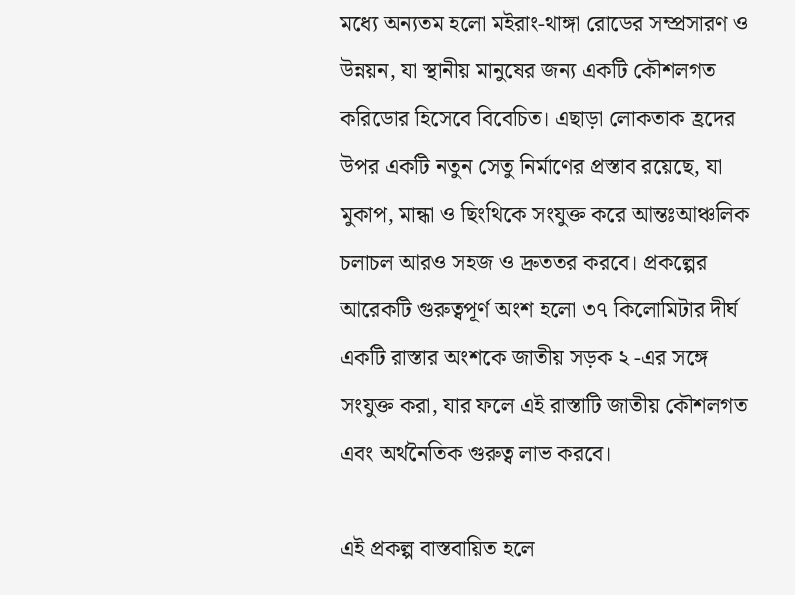মধ্যে অন্যতম হলো মইরাং-থাঙ্গা রোডের সম্প্রসারণ ও উন্নয়ন, যা স্থানীয় মানুষের জন্য একটি কৌশলগত করিডোর হিসেবে বিবেচিত। এছাড়া লোকতাক হ্রদের উপর একটি নতুন সেতু নির্মাণের প্রস্তাব রয়েছে, যা মুকাপ, মান্ধা ও ছিংথিকে সংযুক্ত করে আন্তঃআঞ্চলিক চলাচল আরও সহজ ও দ্রুততর করবে। প্রকল্পের আরেকটি গুরুত্বপূর্ণ অংশ হলো ৩৭ কিলোমিটার দীর্ঘ একটি রাস্তার অংশকে জাতীয় সড়ক ২ -এর সঙ্গে সংযুক্ত করা, যার ফলে এই রাস্তাটি জাতীয় কৌশলগত এবং অর্থনৈতিক গুরুত্ব লাভ করবে।

এই প্রকল্প বাস্তবায়িত হলে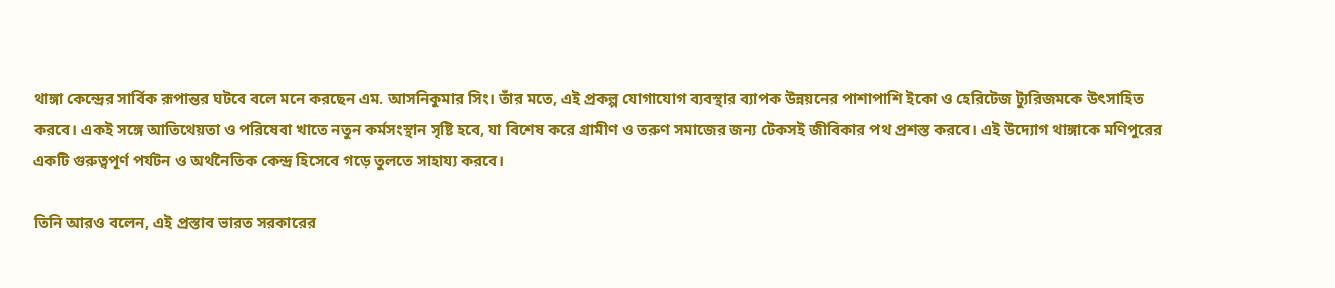থাঙ্গা কেন্দ্রের সার্বিক রূপান্তর ঘটবে বলে মনে করছেন এম. আসনিকুমার সিং। তাঁর মতে, এই প্রকল্প যোগাযোগ ব্যবস্থার ব্যাপক উন্নয়নের পাশাপাশি ইকো ও হেরিটেজ ট্যুরিজমকে উৎসাহিত করবে। একই সঙ্গে আতিথেয়তা ও পরিষেবা খাতে নতুন কর্মসংস্থান সৃষ্টি হবে, যা বিশেষ করে গ্রামীণ ও তরুণ সমাজের জন্য টেকসই জীবিকার পথ প্রশস্ত করবে। এই উদ্যোগ থাঙ্গাকে মণিপুরের একটি গুরুত্বপূর্ণ পর্যটন ও অর্থনৈতিক কেন্দ্র হিসেবে গড়ে তুলতে সাহায্য করবে।

তিনি আরও বলেন, এই প্রস্তাব ভারত সরকারের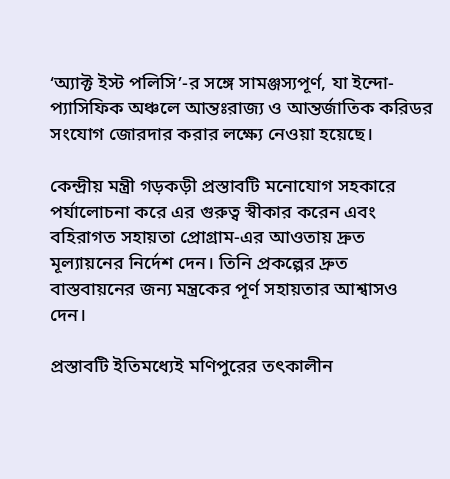‘অ্যাক্ট ইস্ট পলিসি’-র সঙ্গে সামঞ্জস্যপূর্ণ, যা ইন্দো-প্যাসিফিক অঞ্চলে আন্তঃরাজ্য ও আন্তর্জাতিক করিডর সংযোগ জোরদার করার লক্ষ্যে নেওয়া হয়েছে।

কেন্দ্রীয় মন্ত্রী গড়কড়ী প্রস্তাবটি মনোযোগ সহকারে পর্যালোচনা করে এর গুরুত্ব স্বীকার করেন এবং বহিরাগত সহায়তা প্রোগ্রাম-এর আওতায় দ্রুত মূল্যায়নের নির্দেশ দেন। তিনি প্রকল্পের দ্রুত বাস্তবায়নের জন্য মন্ত্রকের পূর্ণ সহায়তার আশ্বাসও দেন।

প্রস্তাবটি ইতিমধ্যেই মণিপুরের তৎকালীন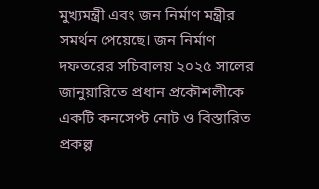মুখ্যমন্ত্রী এবং জন নির্মাণ মন্ত্রীর সমর্থন পেয়েছে। জন নির্মাণ দফতরের সচিবালয় ২০২৫ সালের জানুয়ারিতে প্রধান প্রকৌশলীকে একটি কনসেপ্ট নোট ও বিস্তারিত প্রকল্প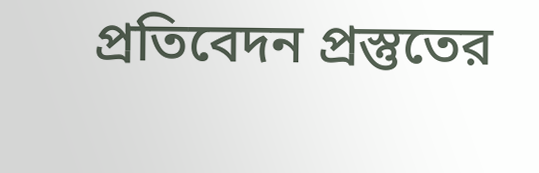প্রতিবেদন প্রস্তুতের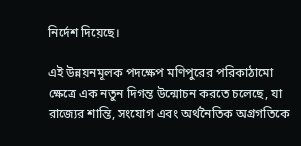নির্দেশ দিয়েছে।

এই উন্নয়নমূলক পদক্ষেপ মণিপুরের পরিকাঠামো ক্ষেত্রে এক নতুন দিগন্ত উন্মোচন করতে চলেছে, যা রাজ্যের শান্তি, সংযোগ এবং অর্থনৈতিক অগ্রগতিকে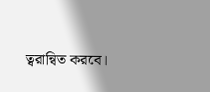ত্বরান্বিত করবে।